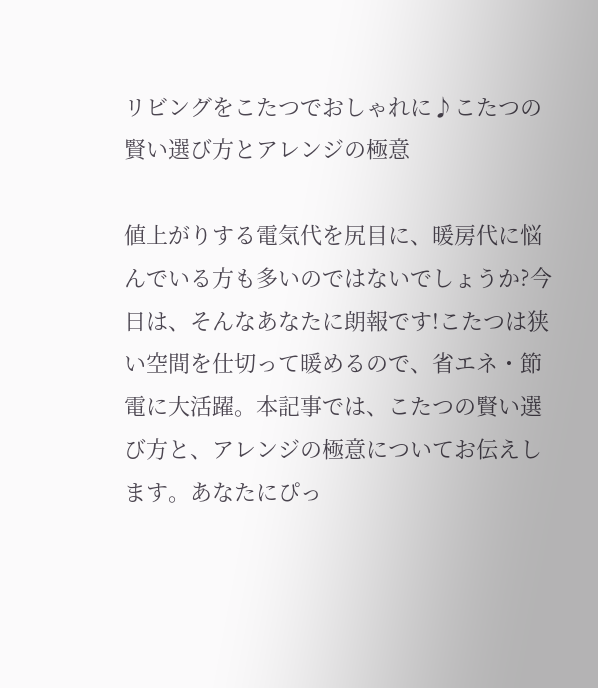リビングをこたつでおしゃれに♪こたつの賢い選び方とアレンジの極意

値上がりする電気代を尻目に、暖房代に悩んでいる方も多いのではないでしょうか?今日は、そんなあなたに朗報です!こたつは狭い空間を仕切って暖めるので、省エネ・節電に大活躍。本記事では、こたつの賢い選び方と、アレンジの極意についてお伝えします。あなたにぴっ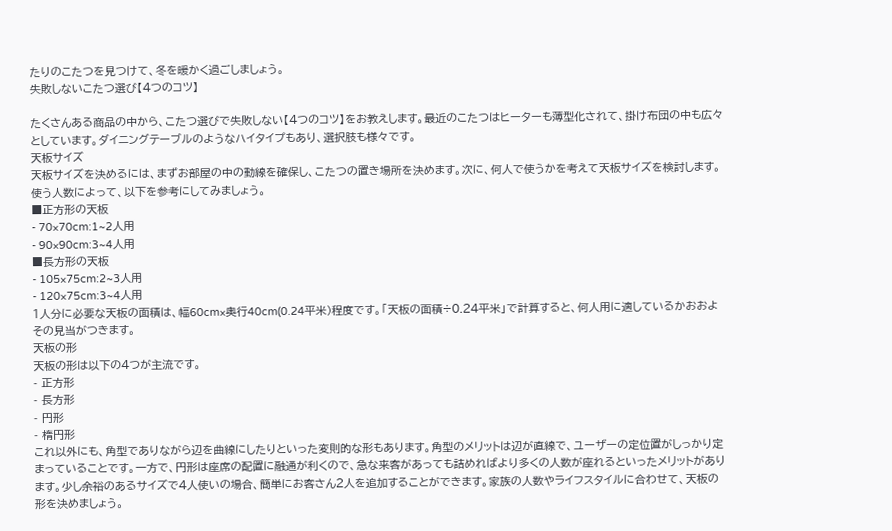たりのこたつを見つけて、冬を暖かく過ごしましょう。
失敗しないこたつ選び【4つのコツ】

たくさんある商品の中から、こたつ選びで失敗しない【4つのコツ】をお教えします。最近のこたつはヒーターも薄型化されて、掛け布団の中も広々としています。ダイニングテーブルのようなハイタイプもあり、選択肢も様々です。
天板サイズ
天板サイズを決めるには、まずお部屋の中の動線を確保し、こたつの置き場所を決めます。次に、何人で使うかを考えて天板サイズを検討します。使う人数によって、以下を参考にしてみましょう。
■正方形の天板
- 70×70cm:1~2人用
- 90×90cm:3~4人用
■長方形の天板
- 105×75cm:2~3人用
- 120×75cm:3~4人用
1人分に必要な天板の面積は、幅60cm×奥行40cm(0.24平米)程度です。「天板の面積÷0.24平米」で計算すると、何人用に適しているかおおよその見当がつきます。
天板の形
天板の形は以下の4つが主流です。
- 正方形
- 長方形
- 円形
- 楕円形
これ以外にも、角型でありながら辺を曲線にしたりといった変則的な形もあります。角型のメリットは辺が直線で、ユーザーの定位置がしっかり定まっていることです。一方で、円形は座席の配置に融通が利くので、急な来客があっても詰めればより多くの人数が座れるといったメリットがあります。少し余裕のあるサイズで4人使いの場合、簡単にお客さん2人を追加することができます。家族の人数やライフスタイルに合わせて、天板の形を決めましょう。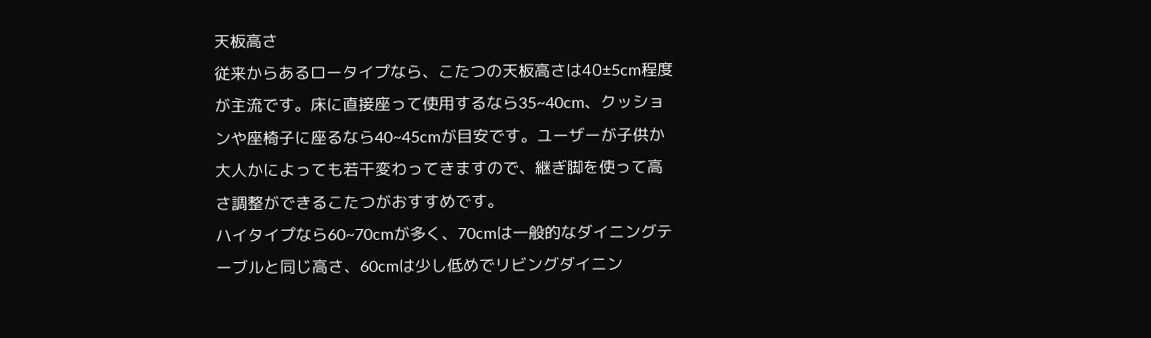天板高さ
従来からあるロータイプなら、こたつの天板高さは40±5cm程度が主流です。床に直接座って使用するなら35~40cm、クッションや座椅子に座るなら40~45cmが目安です。ユーザーが子供か大人かによっても若干変わってきますので、継ぎ脚を使って高さ調整ができるこたつがおすすめです。
ハイタイプなら60~70cmが多く、70cmは一般的なダイニングテーブルと同じ高さ、60cmは少し低めでリビングダイニン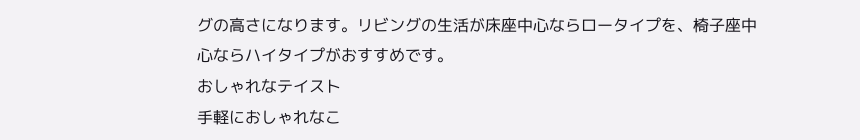グの高さになります。リビングの生活が床座中心ならロータイプを、椅子座中心ならハイタイプがおすすめです。
おしゃれなテイスト
手軽におしゃれなこ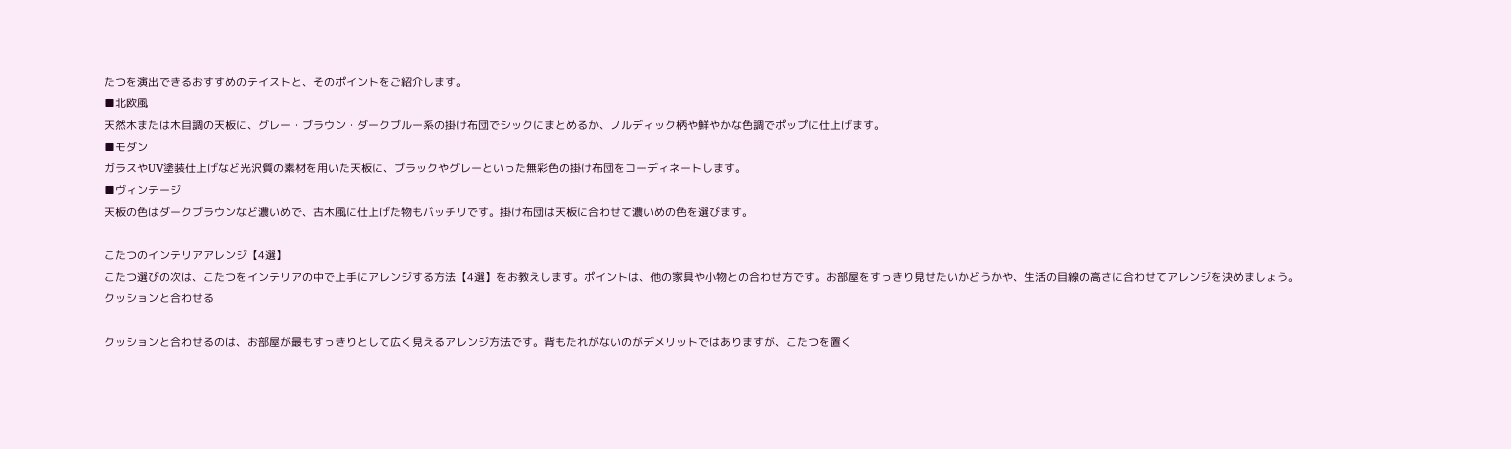たつを演出できるおすすめのテイストと、そのポイントをご紹介します。
■北欧風
天然木または木目調の天板に、グレー・ブラウン・ダークブルー系の掛け布団でシックにまとめるか、ノルディック柄や鮮やかな色調でポップに仕上げます。
■モダン
ガラスやUV塗装仕上げなど光沢質の素材を用いた天板に、ブラックやグレーといった無彩色の掛け布団をコーディネートします。
■ヴィンテージ
天板の色はダークブラウンなど濃いめで、古木風に仕上げた物もバッチリです。掛け布団は天板に合わせて濃いめの色を選びます。

こたつのインテリアアレンジ【4選】
こたつ選びの次は、こたつをインテリアの中で上手にアレンジする方法【4選】をお教えします。ポイントは、他の家具や小物との合わせ方です。お部屋をすっきり見せたいかどうかや、生活の目線の高さに合わせてアレンジを決めましょう。
クッションと合わせる

クッションと合わせるのは、お部屋が最もすっきりとして広く見えるアレンジ方法です。背もたれがないのがデメリットではありますが、こたつを置く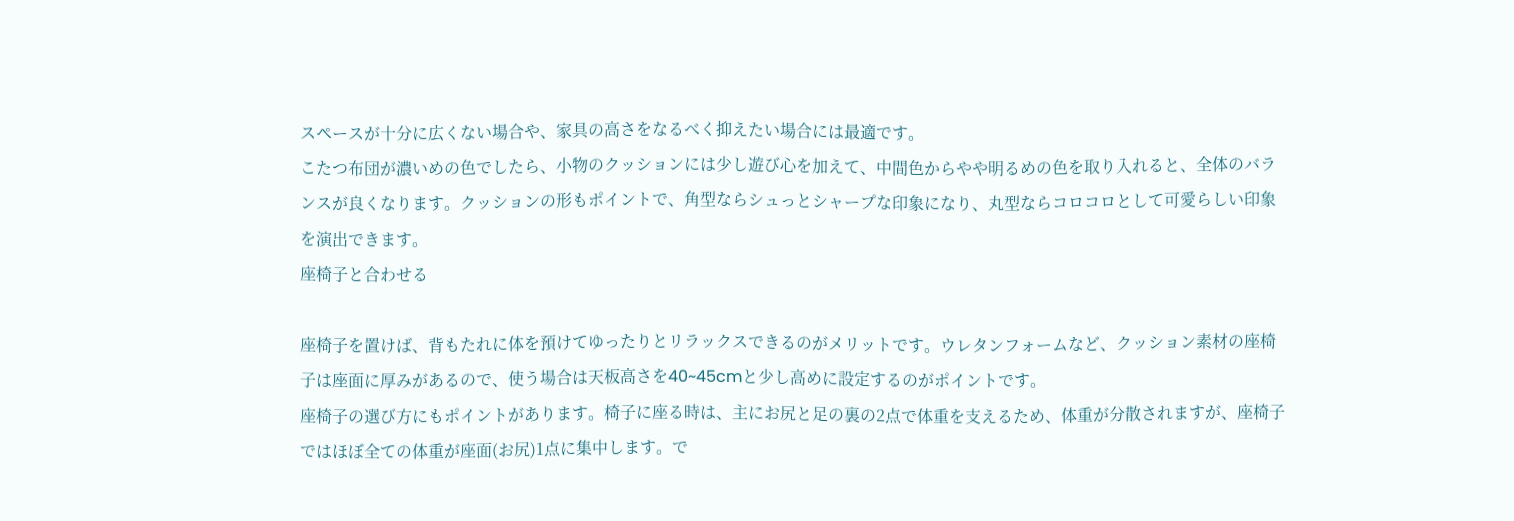スペースが十分に広くない場合や、家具の高さをなるべく抑えたい場合には最適です。
こたつ布団が濃いめの色でしたら、小物のクッションには少し遊び心を加えて、中間色からやや明るめの色を取り入れると、全体のバランスが良くなります。クッションの形もポイントで、角型ならシュっとシャープな印象になり、丸型ならコロコロとして可愛らしい印象を演出できます。
座椅子と合わせる

座椅子を置けば、背もたれに体を預けてゆったりとリラックスできるのがメリットです。ウレタンフォームなど、クッション素材の座椅子は座面に厚みがあるので、使う場合は天板高さを40~45cmと少し高めに設定するのがポイントです。
座椅子の選び方にもポイントがあります。椅子に座る時は、主にお尻と足の裏の2点で体重を支えるため、体重が分散されますが、座椅子ではほぼ全ての体重が座面(お尻)1点に集中します。で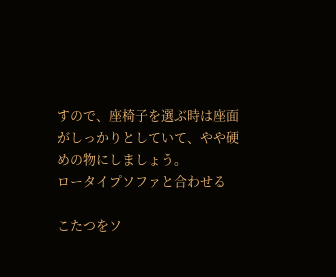すので、座椅子を選ぶ時は座面がしっかりとしていて、やや硬めの物にしましょう。
ロータイプソファと合わせる

こたつをソ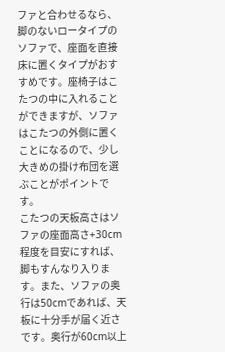ファと合わせるなら、脚のないロータイプのソファで、座面を直接床に置くタイプがおすすめです。座椅子はこたつの中に入れることができますが、ソファはこたつの外側に置くことになるので、少し大きめの掛け布団を選ぶことがポイントです。
こたつの天板高さはソファの座面高さ+30cm程度を目安にすれば、脚もすんなり入ります。また、ソファの奥行は50cmであれば、天板に十分手が届く近さです。奥行が60cm以上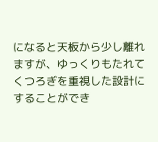になると天板から少し離れますが、ゆっくりもたれてくつろぎを重視した設計にすることができ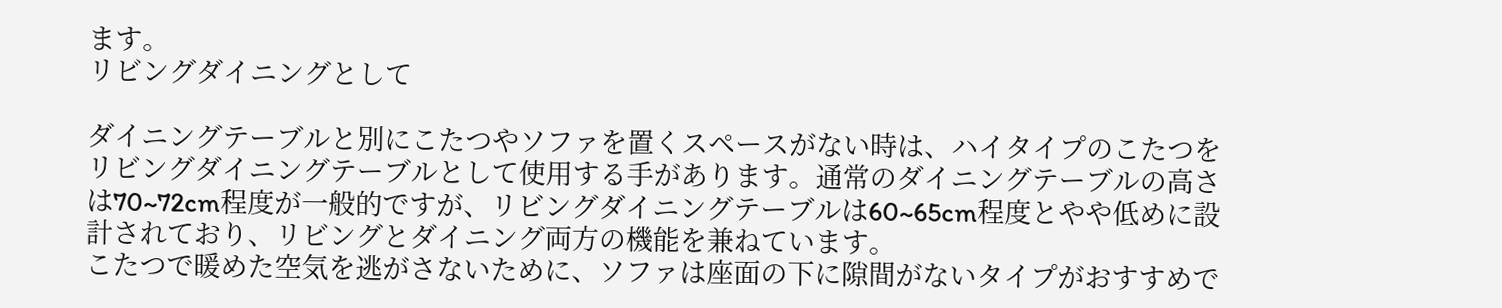ます。
リビングダイニングとして

ダイニングテーブルと別にこたつやソファを置くスペースがない時は、ハイタイプのこたつをリビングダイニングテーブルとして使用する手があります。通常のダイニングテーブルの高さは70~72cm程度が一般的ですが、リビングダイニングテーブルは60~65cm程度とやや低めに設計されており、リビングとダイニング両方の機能を兼ねています。
こたつで暖めた空気を逃がさないために、ソファは座面の下に隙間がないタイプがおすすめで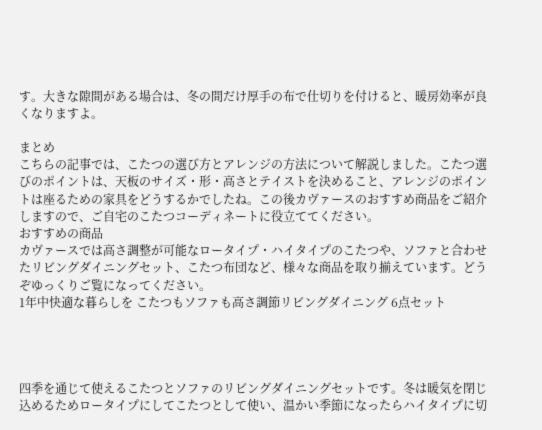す。大きな隙間がある場合は、冬の間だけ厚手の布で仕切りを付けると、暖房効率が良くなりますよ。

まとめ
こちらの記事では、こたつの選び方とアレンジの方法について解説しました。こたつ選びのポイントは、天板のサイズ・形・高さとテイストを決めること、アレンジのポイントは座るための家具をどうするかでしたね。この後カヴァースのおすすめ商品をご紹介しますので、ご自宅のこたつコーディネートに役立ててください。
おすすめの商品
カヴァースでは高さ調整が可能なロータイプ・ハイタイプのこたつや、ソファと合わせたリビングダイニングセット、こたつ布団など、様々な商品を取り揃えています。どうぞゆっくりご覧になってください。
1年中快適な暮らしを こたつもソファも高さ調節リビングダイニング 6点セット




四季を通じて使えるこたつとソファのリビングダイニングセットです。冬は暖気を閉じ込めるためロータイプにしてこたつとして使い、温かい季節になったらハイタイプに切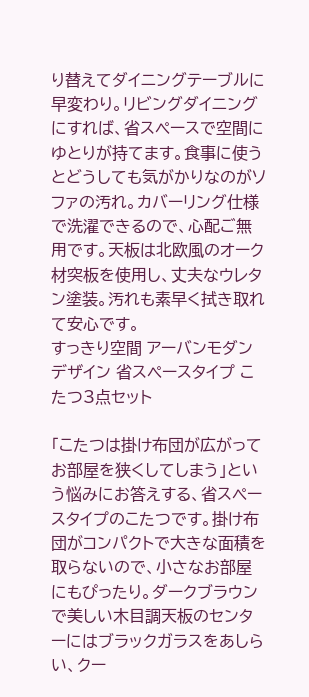り替えてダイニングテーブルに早変わり。リビングダイニングにすれば、省スペースで空間にゆとりが持てます。食事に使うとどうしても気がかりなのがソファの汚れ。カバーリング仕様で洗濯できるので、心配ご無用です。天板は北欧風のオーク材突板を使用し、丈夫なウレタン塗装。汚れも素早く拭き取れて安心です。
すっきり空間 アーバンモダンデザイン 省スペースタイプ こたつ3点セット

「こたつは掛け布団が広がってお部屋を狭くしてしまう」という悩みにお答えする、省スペースタイプのこたつです。掛け布団がコンパクトで大きな面積を取らないので、小さなお部屋にもぴったり。ダークブラウンで美しい木目調天板のセンターにはブラックガラスをあしらい、クー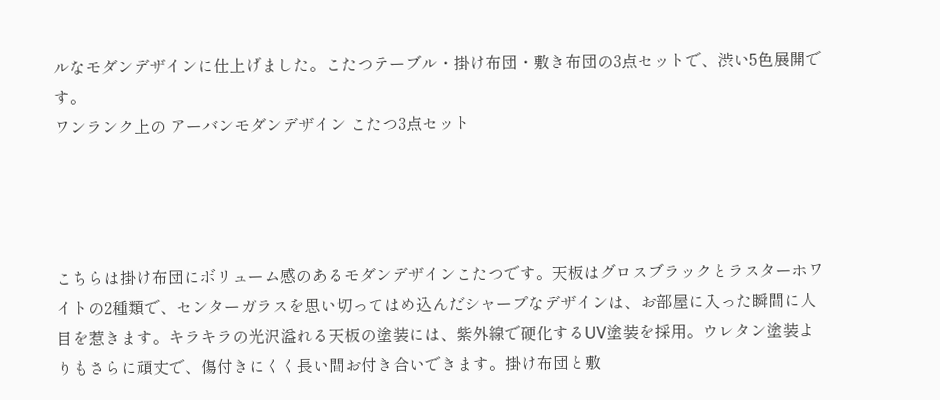ルなモダンデザインに仕上げました。こたつテーブル・掛け布団・敷き布団の3点セットで、渋い5色展開です。
ワンランク上の アーバンモダンデザイン こたつ3点セット




こちらは掛け布団にボリューム感のあるモダンデザインこたつです。天板はグロスブラックとラスターホワイトの2種類で、センターガラスを思い切ってはめ込んだシャープなデザインは、お部屋に入った瞬間に人目を惹きます。キラキラの光沢溢れる天板の塗装には、紫外線で硬化するUV塗装を採用。ウレタン塗装よりもさらに頑丈で、傷付きにくく長い間お付き合いできます。掛け布団と敷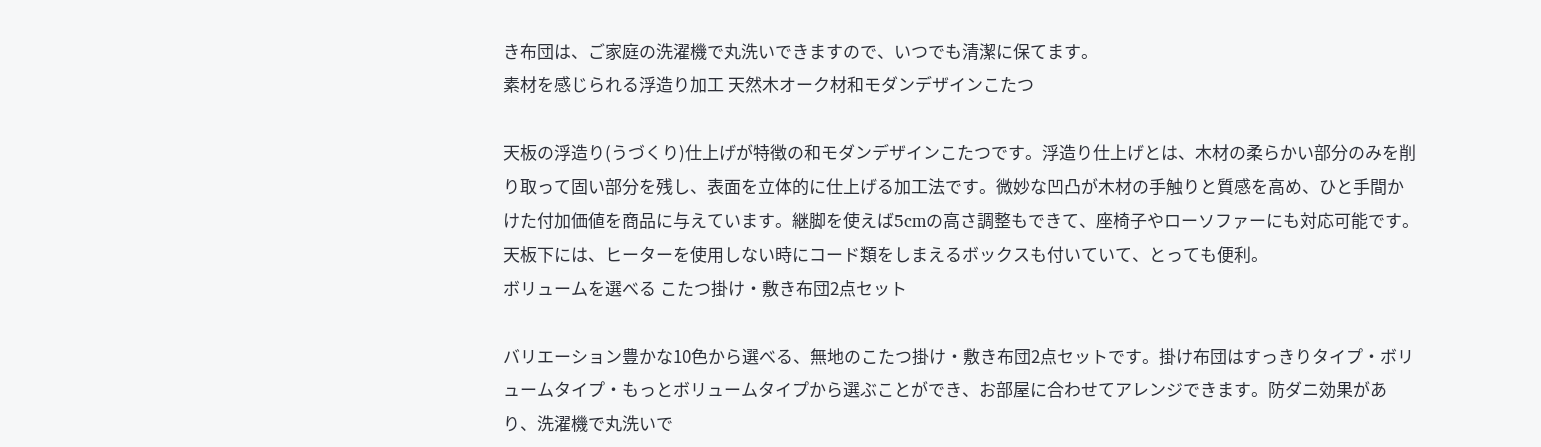き布団は、ご家庭の洗濯機で丸洗いできますので、いつでも清潔に保てます。
素材を感じられる浮造り加工 天然木オーク材和モダンデザインこたつ

天板の浮造り(うづくり)仕上げが特徴の和モダンデザインこたつです。浮造り仕上げとは、木材の柔らかい部分のみを削り取って固い部分を残し、表面を立体的に仕上げる加工法です。微妙な凹凸が木材の手触りと質感を高め、ひと手間かけた付加価値を商品に与えています。継脚を使えば5cmの高さ調整もできて、座椅子やローソファーにも対応可能です。天板下には、ヒーターを使用しない時にコード類をしまえるボックスも付いていて、とっても便利。
ボリュームを選べる こたつ掛け・敷き布団2点セット

バリエーション豊かな10色から選べる、無地のこたつ掛け・敷き布団2点セットです。掛け布団はすっきりタイプ・ボリュームタイプ・もっとボリュームタイプから選ぶことができ、お部屋に合わせてアレンジできます。防ダニ効果があり、洗濯機で丸洗いで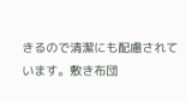きるので清潔にも配慮されています。敷き布団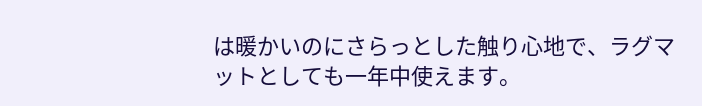は暖かいのにさらっとした触り心地で、ラグマットとしても一年中使えます。